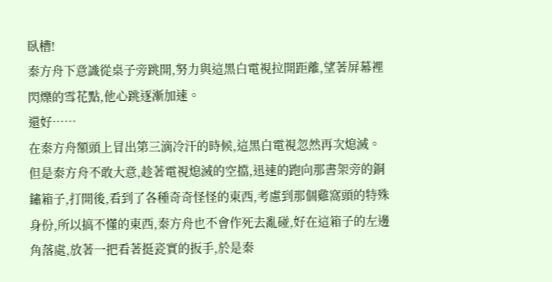臥槽!
秦方舟下意識從桌子旁跳開,努力與這黑白電視拉開距離,望著屏幕裡閃爍的雪花點,他心跳逐漸加速。
還好……
在秦方舟額頭上冒出第三滴冷汗的時候,這黑白電視忽然再次熄滅。
但是秦方舟不敢大意,趁著電視熄滅的空擋,迅速的跑向那書架旁的銅鏽箱子,打開後,看到了各種奇奇怪怪的東西,考慮到那個雞窩頭的特殊身份,所以搞不懂的東西,秦方舟也不會作死去亂碰,好在這箱子的左邊角落處,放著一把看著挺瓷實的扳手,於是秦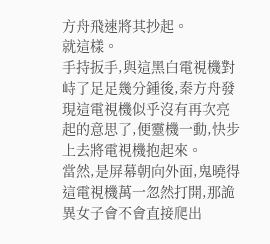方舟飛速將其抄起。
就這樣。
手持扳手,與這黑白電視機對峙了足足幾分鍾後,秦方舟發現這電視機似乎沒有再次亮起的意思了,便靈機一動,快步上去將電視機抱起來。
當然,是屏幕朝向外面,鬼曉得這電視機萬一忽然打開,那詭異女子會不會直接爬出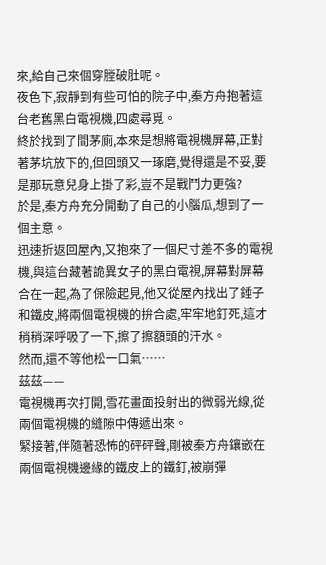來,給自己來個穿膛破肚呢。
夜色下,寂靜到有些可怕的院子中,秦方舟抱著這台老舊黑白電視機,四處尋覓。
終於找到了間茅廁,本來是想將電視機屏幕,正對著茅坑放下的,但回頭又一琢磨,覺得還是不妥,要是那玩意兒身上掛了彩,豈不是戰鬥力更強?
於是,秦方舟充分開動了自己的小腦瓜,想到了一個主意。
迅速折返回屋內,又抱來了一個尺寸差不多的電視機,與這台藏著詭異女子的黑白電視,屏幕對屏幕合在一起,為了保險起見,他又從屋內找出了錘子和鐵皮,將兩個電視機的拚合處,牢牢地釘死,這才稍稍深呼吸了一下,擦了擦額頭的汗水。
然而,還不等他松一口氣……
茲茲——
電視機再次打開,雪花畫面投射出的微弱光線,從兩個電視機的縫隙中傳遞出來。
緊接著,伴隨著恐怖的砰砰聲,剛被秦方舟鑲嵌在兩個電視機邊緣的鐵皮上的鐵釘,被崩彈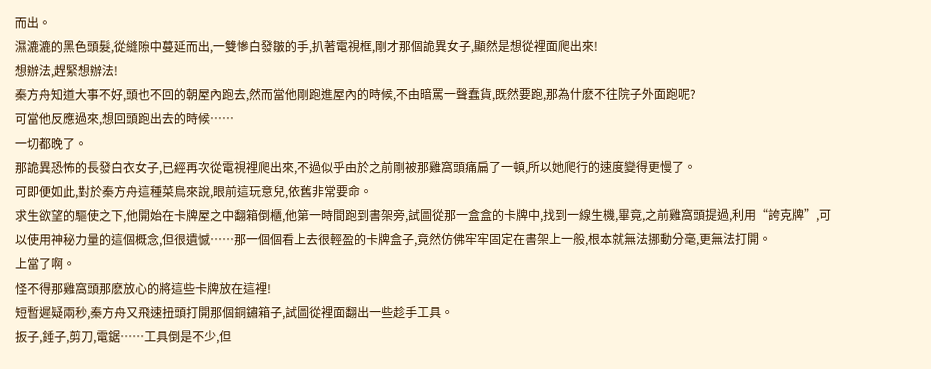而出。
濕漉漉的黑色頭髮,從縫隙中蔓延而出,一雙慘白發皺的手,扒著電視框,剛才那個詭異女子,顯然是想從裡面爬出來!
想辦法,趕緊想辦法!
秦方舟知道大事不好,頭也不回的朝屋內跑去,然而當他剛跑進屋內的時候,不由暗罵一聲蠢貨,既然要跑,那為什麽不往院子外面跑呢?
可當他反應過來,想回頭跑出去的時候……
一切都晚了。
那詭異恐怖的長發白衣女子,已經再次從電視裡爬出來,不過似乎由於之前剛被那雞窩頭痛扁了一頓,所以她爬行的速度變得更慢了。
可即便如此,對於秦方舟這種菜鳥來說,眼前這玩意兒,依舊非常要命。
求生欲望的驅使之下,他開始在卡牌屋之中翻箱倒櫃,他第一時間跑到書架旁,試圖從那一盒盒的卡牌中,找到一線生機,畢竟,之前雞窩頭提過,利用“誇克牌”,可以使用神秘力量的這個概念,但很遺憾……那一個個看上去很輕盈的卡牌盒子,竟然仿佛牢牢固定在書架上一般,根本就無法挪動分毫,更無法打開。
上當了啊。
怪不得那雞窩頭那麽放心的將這些卡牌放在這裡!
短暫遲疑兩秒,秦方舟又飛速扭頭打開那個銅鏽箱子,試圖從裡面翻出一些趁手工具。
扳子,錘子,剪刀,電鋸……工具倒是不少,但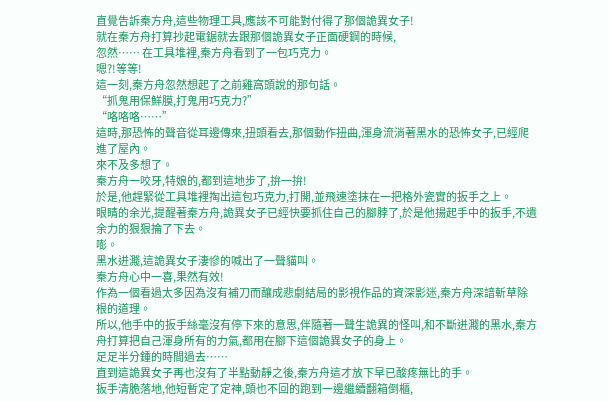直覺告訴秦方舟,這些物理工具,應該不可能對付得了那個詭異女子!
就在秦方舟打算抄起電鋸就去跟那個詭異女子正面硬鋼的時候,
忽然…… 在工具堆裡,秦方舟看到了一包巧克力。
嗯?!等等!
這一刻,秦方舟忽然想起了之前雞窩頭說的那句話。
“抓鬼用保鮮膜,打鬼用巧克力?”
“咯咯咯……”
這時,那恐怖的聲音從耳邊傳來,扭頭看去,那個動作扭曲,渾身流淌著黑水的恐怖女子,已經爬進了屋內。
來不及多想了。
秦方舟一咬牙,特娘的,都到這地步了,拚一拚!
於是,他趕緊從工具堆裡掏出這包巧克力,打開,並飛速塗抹在一把格外瓷實的扳手之上。
眼睛的余光,提醒著秦方舟,詭異女子已經快要抓住自己的腳脖了,於是他揚起手中的扳手,不遺余力的狠狠掄了下去。
嘭。
黑水迸濺,這詭異女子淒慘的喊出了一聲貓叫。
秦方舟心中一喜,果然有效!
作為一個看過太多因為沒有補刀而釀成悲劇結局的影視作品的資深影迷,秦方舟深諳斬草除根的道理。
所以,他手中的扳手絲毫沒有停下來的意思,伴隨著一聲生詭異的怪叫,和不斷迸濺的黑水,秦方舟打算把自己渾身所有的力氣,都用在腳下這個詭異女子的身上。
足足半分鍾的時間過去……
直到這詭異女子再也沒有了半點動靜之後,秦方舟這才放下早已酸疼無比的手。
扳手清脆落地,他短暫定了定神,頭也不回的跑到一邊繼續翻箱倒櫃,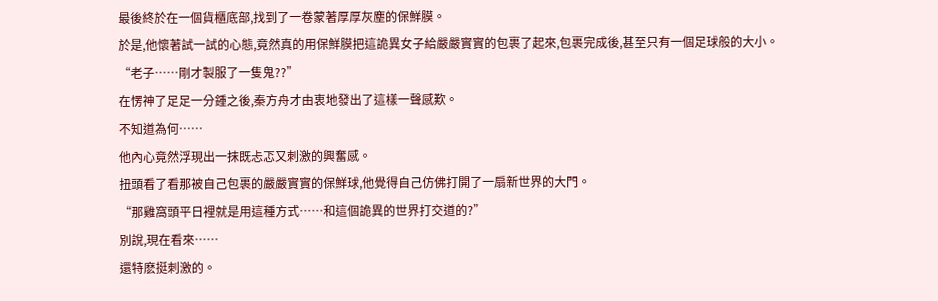最後終於在一個貨櫃底部,找到了一卷蒙著厚厚灰塵的保鮮膜。
於是,他懷著試一試的心態,竟然真的用保鮮膜把這詭異女子給嚴嚴實實的包裹了起來,包裹完成後,甚至只有一個足球般的大小。
“老子……剛才製服了一隻鬼??”
在愣神了足足一分鍾之後,秦方舟才由衷地發出了這樣一聲感歎。
不知道為何……
他內心竟然浮現出一抹既忐忑又刺激的興奮感。
扭頭看了看那被自己包裹的嚴嚴實實的保鮮球,他覺得自己仿佛打開了一扇新世界的大門。
“那雞窩頭平日裡就是用這種方式……和這個詭異的世界打交道的?”
別說,現在看來……
還特麽挺刺激的。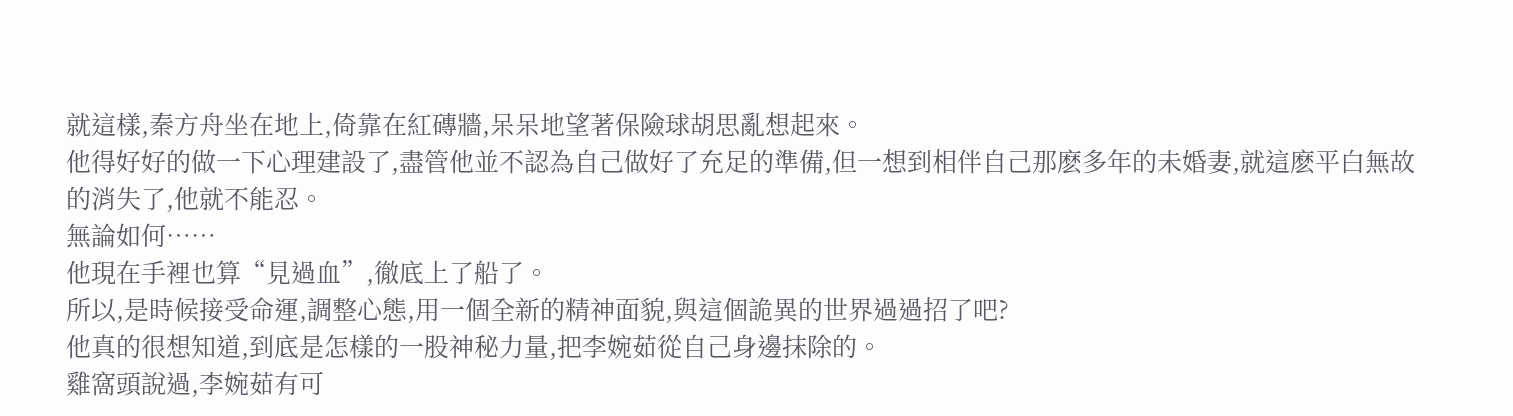就這樣,秦方舟坐在地上,倚靠在紅磚牆,呆呆地望著保險球胡思亂想起來。
他得好好的做一下心理建設了,盡管他並不認為自己做好了充足的準備,但一想到相伴自己那麽多年的未婚妻,就這麽平白無故的消失了,他就不能忍。
無論如何……
他現在手裡也算“見過血”,徹底上了船了。
所以,是時候接受命運,調整心態,用一個全新的精神面貌,與這個詭異的世界過過招了吧?
他真的很想知道,到底是怎樣的一股神秘力量,把李婉茹從自己身邊抹除的。
雞窩頭說過,李婉茹有可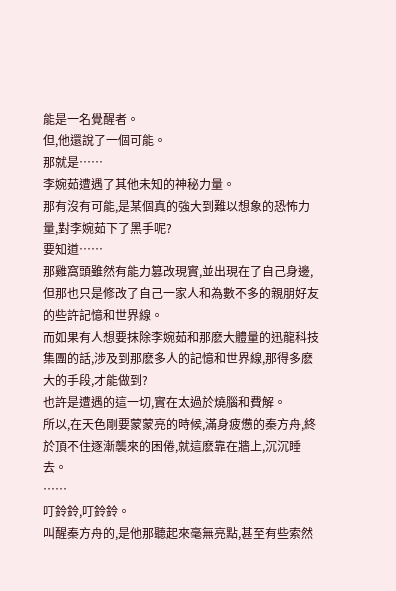能是一名覺醒者。
但,他還說了一個可能。
那就是……
李婉茹遭遇了其他未知的神秘力量。
那有沒有可能,是某個真的強大到難以想象的恐怖力量,對李婉茹下了黑手呢?
要知道……
那雞窩頭雖然有能力篡改現實,並出現在了自己身邊,但那也只是修改了自己一家人和為數不多的親朋好友的些許記憶和世界線。
而如果有人想要抹除李婉茹和那麽大體量的迅龍科技集團的話,涉及到那麽多人的記憶和世界線,那得多麽大的手段,才能做到?
也許是遭遇的這一切,實在太過於燒腦和費解。
所以,在天色剛要蒙蒙亮的時候,滿身疲憊的秦方舟,終於頂不住逐漸襲來的困倦,就這麽靠在牆上,沉沉睡去。
……
叮鈴鈴,叮鈴鈴。
叫醒秦方舟的,是他那聽起來毫無亮點,甚至有些索然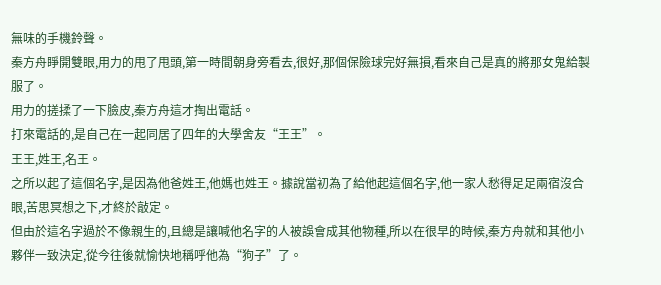無味的手機鈴聲。
秦方舟睜開雙眼,用力的甩了甩頭,第一時間朝身旁看去,很好,那個保險球完好無損,看來自己是真的將那女鬼給製服了。
用力的搓揉了一下臉皮,秦方舟這才掏出電話。
打來電話的,是自己在一起同居了四年的大學舍友“王王”。
王王,姓王,名王。
之所以起了這個名字,是因為他爸姓王,他媽也姓王。據說當初為了給他起這個名字,他一家人愁得足足兩宿沒合眼,苦思冥想之下,才終於敲定。
但由於這名字過於不像親生的,且總是讓喊他名字的人被誤會成其他物種,所以在很早的時候,秦方舟就和其他小夥伴一致決定,從今往後就愉快地稱呼他為“狗子”了。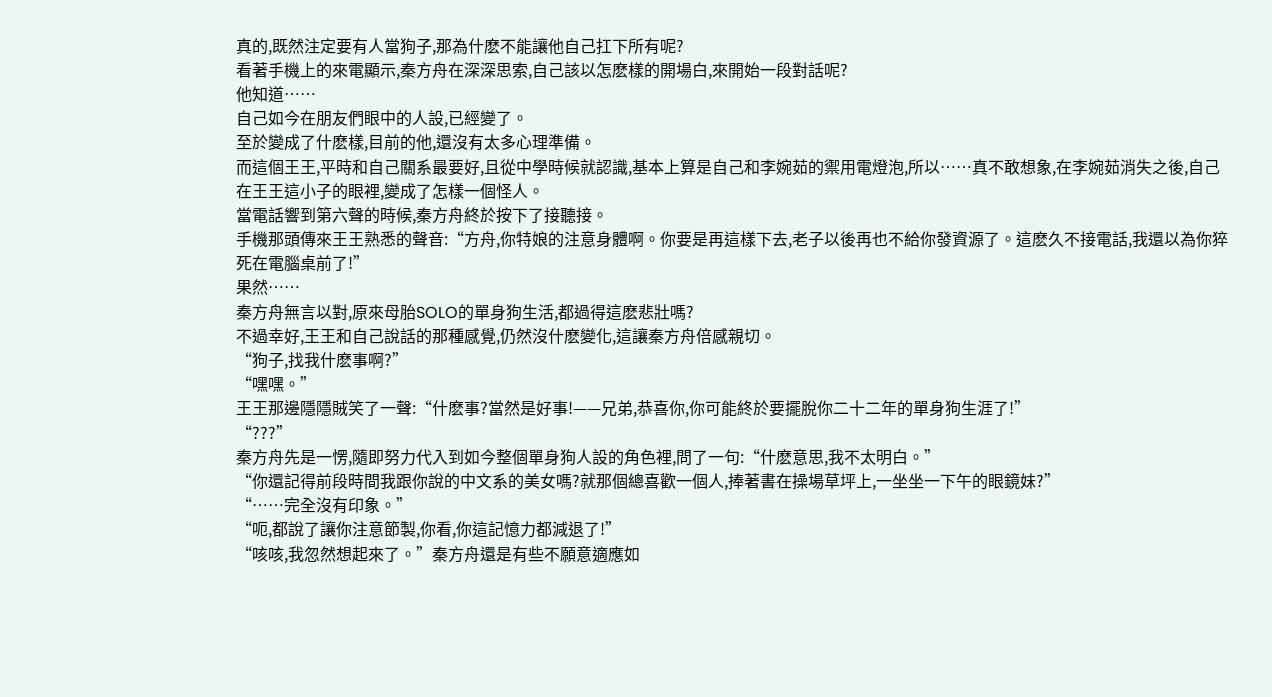真的,既然注定要有人當狗子,那為什麽不能讓他自己扛下所有呢?
看著手機上的來電顯示,秦方舟在深深思索,自己該以怎麽樣的開場白,來開始一段對話呢?
他知道……
自己如今在朋友們眼中的人設,已經變了。
至於變成了什麽樣,目前的他,還沒有太多心理準備。
而這個王王,平時和自己關系最要好,且從中學時候就認識,基本上算是自己和李婉茹的禦用電燈泡,所以……真不敢想象,在李婉茹消失之後,自己在王王這小子的眼裡,變成了怎樣一個怪人。
當電話響到第六聲的時候,秦方舟終於按下了接聽接。
手機那頭傳來王王熟悉的聲音:“方舟,你特娘的注意身體啊。你要是再這樣下去,老子以後再也不給你發資源了。這麽久不接電話,我還以為你猝死在電腦桌前了!”
果然……
秦方舟無言以對,原來母胎SOLO的單身狗生活,都過得這麽悲壯嗎?
不過幸好,王王和自己說話的那種感覺,仍然沒什麽變化,這讓秦方舟倍感親切。
“狗子,找我什麽事啊?”
“嘿嘿。”
王王那邊隱隱賊笑了一聲:“什麽事?當然是好事!——兄弟,恭喜你,你可能終於要擺脫你二十二年的單身狗生涯了!”
“???”
秦方舟先是一愣,隨即努力代入到如今整個單身狗人設的角色裡,問了一句:“什麽意思,我不太明白。”
“你還記得前段時間我跟你說的中文系的美女嗎?就那個總喜歡一個人,捧著書在操場草坪上,一坐坐一下午的眼鏡妹?”
“……完全沒有印象。”
“呃,都說了讓你注意節製,你看,你這記憶力都減退了!”
“咳咳,我忽然想起來了。”秦方舟還是有些不願意適應如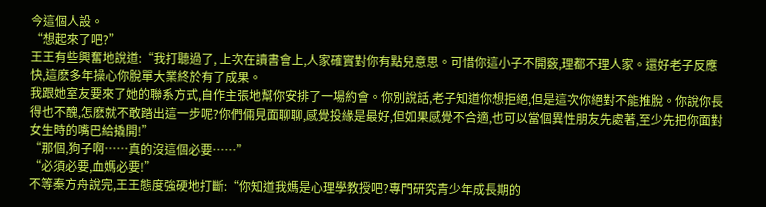今這個人設。
“想起來了吧?”
王王有些興奮地說道:“我打聽過了, 上次在讀書會上,人家確實對你有點兒意思。可惜你這小子不開竅,理都不理人家。還好老子反應快,這麽多年操心你脫單大業終於有了成果。
我跟她室友要來了她的聯系方式,自作主張地幫你安排了一場約會。你別說話,老子知道你想拒絕,但是這次你絕對不能推脫。你說你長得也不醜,怎麽就不敢踏出這一步呢?你們倆見面聊聊,感覺投緣是最好,但如果感覺不合適,也可以當個異性朋友先處著,至少先把你面對女生時的嘴巴給撬開!”
“那個,狗子啊……真的沒這個必要……”
“必須必要,血媽必要!”
不等秦方舟說完,王王態度強硬地打斷:“你知道我媽是心理學教授吧?專門研究青少年成長期的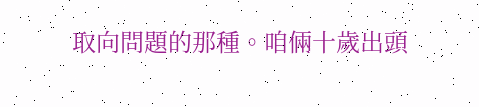取向問題的那種。咱倆十歲出頭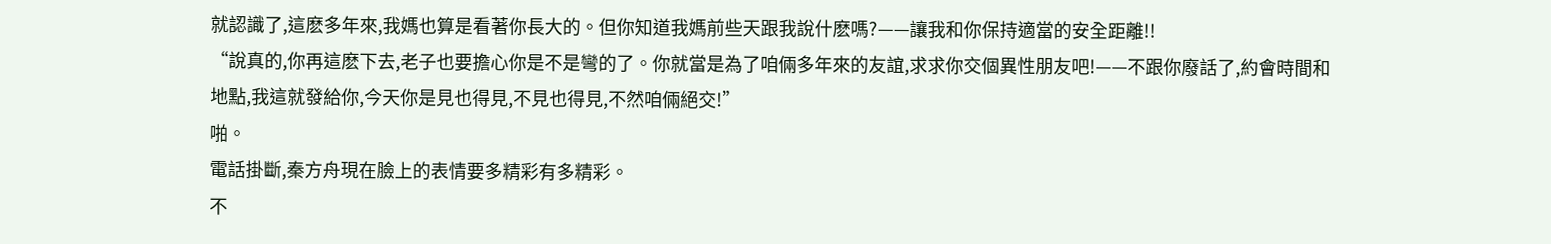就認識了,這麽多年來,我媽也算是看著你長大的。但你知道我媽前些天跟我說什麽嗎?——讓我和你保持適當的安全距離!!
“說真的,你再這麽下去,老子也要擔心你是不是彎的了。你就當是為了咱倆多年來的友誼,求求你交個異性朋友吧!——不跟你廢話了,約會時間和地點,我這就發給你,今天你是見也得見,不見也得見,不然咱倆絕交!”
啪。
電話掛斷,秦方舟現在臉上的表情要多精彩有多精彩。
不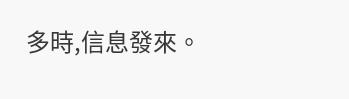多時,信息發來。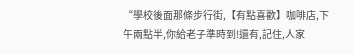“學校後面那條步行街,【有點喜歡】咖啡店,下午兩點半,你給老子準時到!還有,記住,人家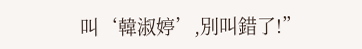叫‘韓淑婷’,別叫錯了!”